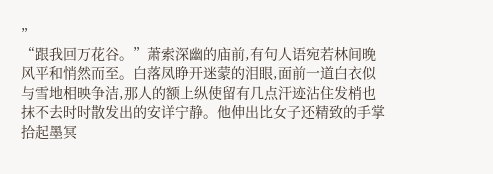”
“跟我回万花谷。”萧索深幽的庙前,有句人语宛若林间晚风平和悄然而至。白落凤睁开迷蒙的泪眼,面前一道白衣似与雪地相映争洁,那人的额上纵使留有几点汗迹沾住发梢也抹不去时时散发出的安详宁静。他伸出比女子还精致的手掌拾起墨冥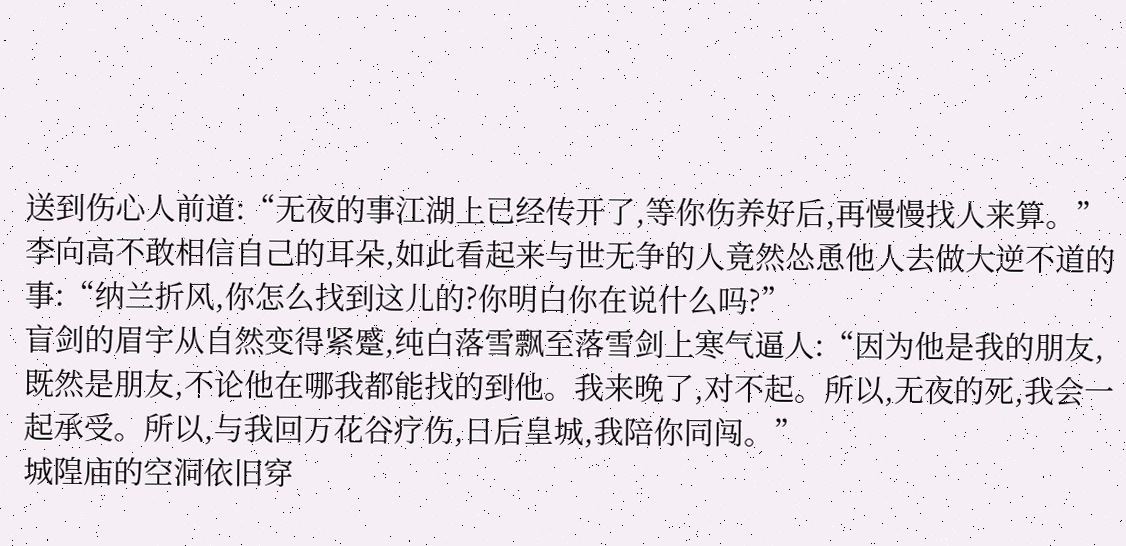送到伤心人前道:“无夜的事江湖上已经传开了,等你伤养好后,再慢慢找人来算。”
李向高不敢相信自己的耳朵,如此看起来与世无争的人竟然怂恿他人去做大逆不道的事:“纳兰折风,你怎么找到这儿的?你明白你在说什么吗?”
盲剑的眉宇从自然变得紧蹙,纯白落雪飘至落雪剑上寒气逼人:“因为他是我的朋友,既然是朋友,不论他在哪我都能找的到他。我来晚了,对不起。所以,无夜的死,我会一起承受。所以,与我回万花谷疗伤,日后皇城,我陪你同闯。”
城隍庙的空洞依旧穿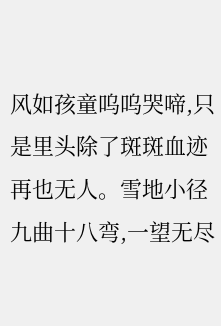风如孩童呜呜哭啼,只是里头除了斑斑血迹再也无人。雪地小径九曲十八弯,一望无尽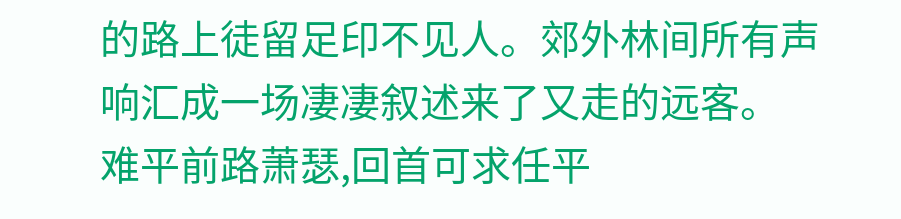的路上徒留足印不见人。郊外林间所有声响汇成一场凄凄叙述来了又走的远客。
难平前路萧瑟,回首可求任平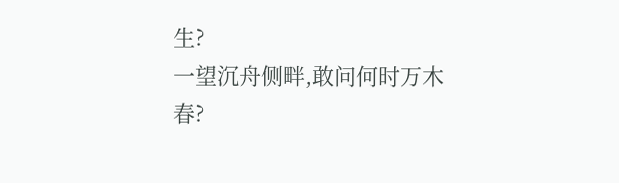生?
一望沉舟侧畔,敢问何时万木春?